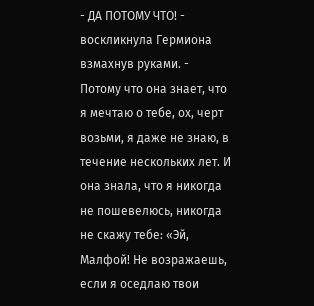- ДА ПОТОМУ ЧТО! - воскликнула Гермиона взмахнув руками. - Потому что она знает, что я мечтаю о тебе, ох, черт возьми, я даже не знаю, в течение нескольких лет. И она знала, что я никогда не пошевелюсь, никогда не скажу тебе: «Эй, Малфой! Не возражаешь, если я оседлаю твои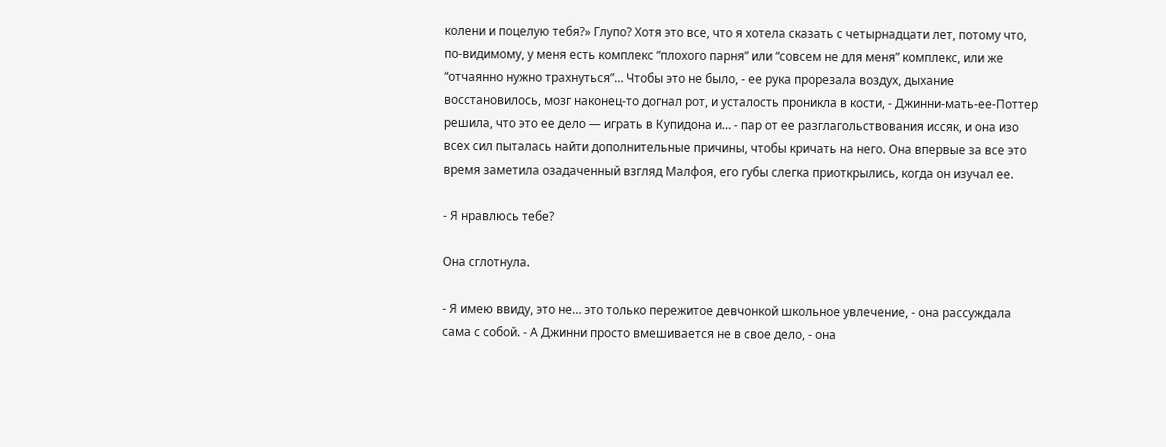колени и поцелую тебя?» Глупо? Хотя это все, что я хотела сказать с четырнадцати лет, потому что, по-видимому, у меня есть комплекс “плохого парня” или “совсем не для меня” комплекс, или же “отчаянно нужно трахнуться”… Чтобы это не было, - ее рука прорезала воздух, дыхание восстановилось, мозг наконец-то догнал рот, и усталость проникла в кости, - Джинни-мать-ее-Поттер решила, что это ее дело — играть в Купидона и… - пар от ее разглагольствования иссяк, и она изо всех сил пыталась найти дополнительные причины, чтобы кричать на него. Она впервые за все это время заметила озадаченный взгляд Малфоя, его губы слегка приоткрылись, когда он изучал ее.

- Я нравлюсь тебе?

Она сглотнула.

- Я имею ввиду, это не… это только пережитое девчонкой школьное увлечение, - она рассуждала сама с собой. - А Джинни просто вмешивается не в свое дело, - она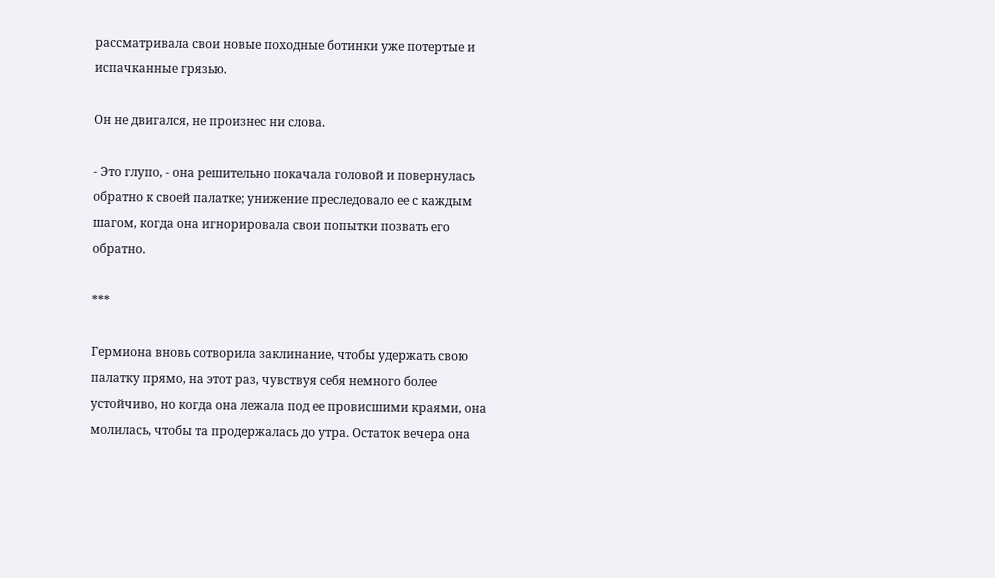рассматривала свои новые походные ботинки уже потертые и испачканные грязью.

Он не двигался, не произнес ни слова.

- Это глупо, - она решительно покачала головой и повернулась обратно к своей палатке; унижение преследовало ее с каждым шагом, когда она игнорировала свои попытки позвать его обратно.

***

Гермиона вновь сотворила заклинание, чтобы удержать свою палатку прямо, на этот раз, чувствуя себя немного более устойчиво, но когда она лежала под ее провисшими краями, она молилась, чтобы та продержалась до утра. Остаток вечера она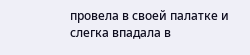провела в своей палатке и слегка впадала в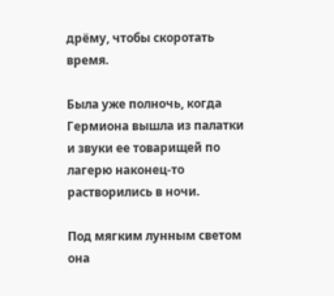дрёму, чтобы скоротать время.

Была уже полночь, когда Гермиона вышла из палатки и звуки ее товарищей по лагерю наконец-то растворились в ночи.

Под мягким лунным светом она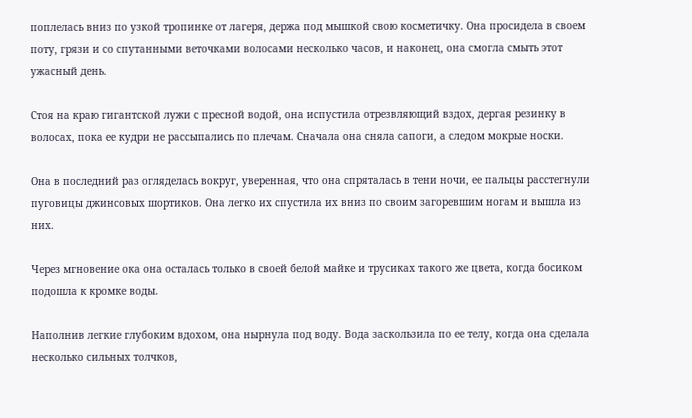поплелась вниз по узкой тропинке от лагеря, держа под мышкой свою косметичку. Она просидела в своем поту, грязи и со спутанными веточками волосами несколько часов, и наконец, она смогла смыть этот ужасный день.

Стоя на краю гигантской лужи с пресной водой, она испустила отрезвляющий вздох, дергая резинку в волосах, пока ее кудри не рассыпались по плечам. Сначала она сняла сапоги, а следом мокрые носки.

Она в последний раз огляделась вокруг, уверенная, что она спряталась в тени ночи, ее пальцы расстегнули пуговицы джинсовых шортиков. Она легко их спустила их вниз по своим загоревшим ногам и вышла из них.

Через мгновение ока она осталась только в своей белой майке и трусиках такого же цвета, когда босиком подошла к кромке воды.

Наполнив легкие глубоким вдохом, она нырнула под воду. Вода заскользила по ее телу, когда она сделала несколько сильных толчков,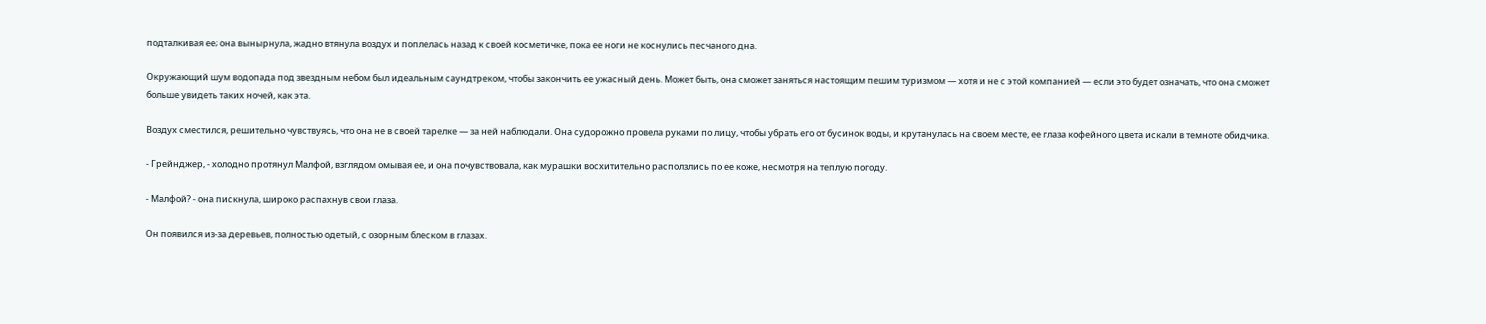подталкивая ее; она вынырнула, жадно втянула воздух и поплелась назад к своей косметичке, пока ее ноги не коснулись песчаного дна.

Окружающий шум водопада под звездным небом был идеальным саундтреком, чтобы закончить ее ужасный день. Может быть, она сможет заняться настоящим пешим туризмом — хотя и не с этой компанией — если это будет означать, что она сможет больше увидеть таких ночей, как эта.

Воздух сместился, решительно чувствуясь, что она не в своей тарелке — за ней наблюдали. Она судорожно провела руками по лицу, чтобы убрать его от бусинок воды, и крутанулась на своем месте, ее глаза кофейного цвета искали в темноте обидчика.

- Грейнджер, - холодно протянул Малфой, взглядом омывая ее, и она почувствовала, как мурашки восхитительно расползлись по ее коже, несмотря на теплую погоду.

- Малфой? - она пискнула, широко распахнув свои глаза.

Он появился из-за деревьев, полностью одетый, с озорным блеском в глазах.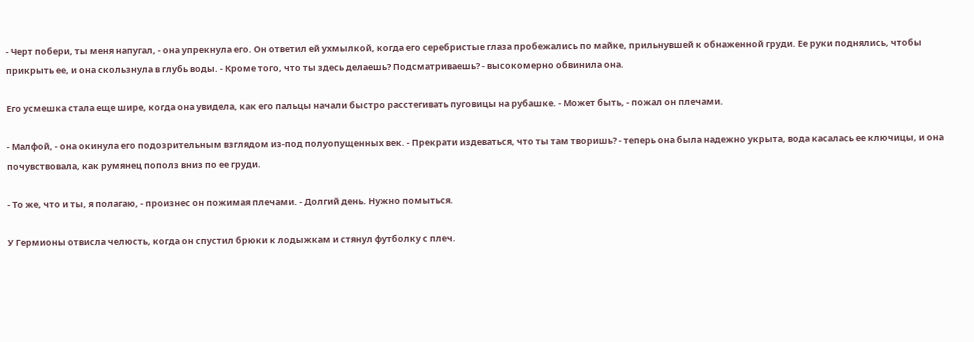- Черт побери, ты меня напугал, - она упрекнула его. Он ответил ей ухмылкой, когда его серебристые глаза пробежались по майке, прильнувшей к обнаженной груди. Ее руки поднялись, чтобы прикрыть ее, и она скользнула в глубь воды. - Кроме того, что ты здесь делаешь? Подсматриваешь? - высокомерно обвинила она.

Его усмешка стала еще шире, когда она увидела, как его пальцы начали быстро расстегивать пуговицы на рубашке. - Может быть, - пожал он плечами.

- Малфой, - она окинула его подозрительным взглядом из-под полуопущенных век. - Прекрати издеваться, что ты там творишь? - теперь она была надежно укрыта, вода касалась ее ключицы, и она почувствовала, как румянец пополз вниз по ее груди.

- То же, что и ты, я полагаю, - произнес он пожимая плечами. - Долгий день. Нужно помыться.

У Гермионы отвисла челюсть, когда он спустил брюки к лодыжкам и стянул футболку с плеч.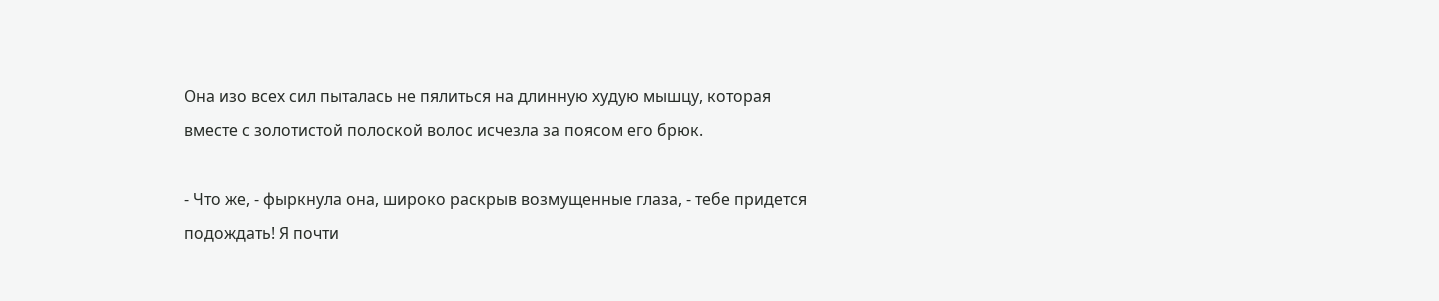Она изо всех сил пыталась не пялиться на длинную худую мышцу, которая вместе с золотистой полоской волос исчезла за поясом его брюк.

- Что же, - фыркнула она, широко раскрыв возмущенные глаза, - тебе придется подождать! Я почти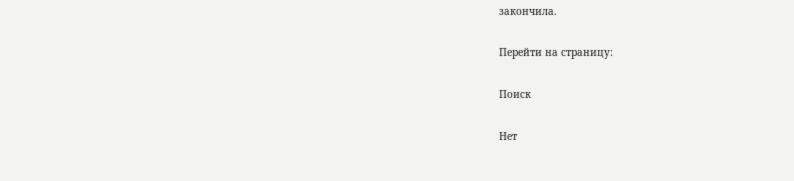закончила.

Перейти на страницу:

Поиск

Нет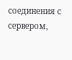соединения с сервером,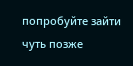попробуйте зайти чуть позже